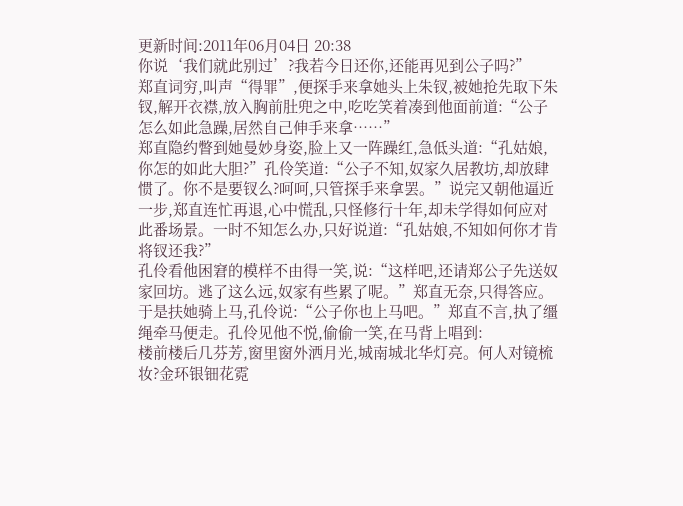更新时间:2011年06月04日 20:38
你说‘我们就此别过’?我若今日还你,还能再见到公子吗?”
郑直词穷,叫声“得罪”,便探手来拿她头上朱钗,被她抢先取下朱钗,解开衣襟,放入胸前肚兜之中,吃吃笑着凑到他面前道:“公子怎么如此急躁,居然自己伸手来拿……”
郑直隐约瞥到她曼妙身姿,脸上又一阵躁红,急低头道:“孔姑娘,你怎的如此大胆?”孔伶笑道:“公子不知,奴家久居教坊,却放肆惯了。你不是要钗么?呵呵,只管探手来拿罢。”说完又朝他逼近一步,郑直连忙再退,心中慌乱,只怪修行十年,却未学得如何应对此番场景。一时不知怎么办,只好说道:“孔姑娘,不知如何你才肯将钗还我?”
孔伶看他困窘的模样不由得一笑,说:“这样吧,还请郑公子先送奴家回坊。逃了这么远,奴家有些累了呢。”郑直无奈,只得答应。于是扶她骑上马,孔伶说:“公子你也上马吧。”郑直不言,执了缰绳牵马便走。孔伶见他不悦,偷偷一笑,在马背上唱到:
楼前楼后几芬芳,窗里窗外洒月光,城南城北华灯亮。何人对镜梳妆?金环银钿花霓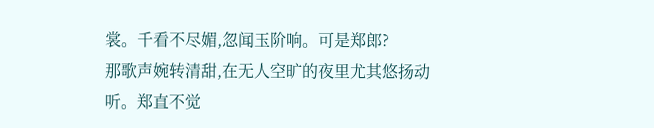裳。千看不尽媚,忽闻玉阶响。可是郑郎?
那歌声婉转清甜,在无人空旷的夜里尤其悠扬动听。郑直不觉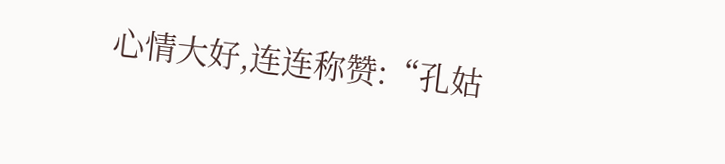心情大好,连连称赞:“孔姑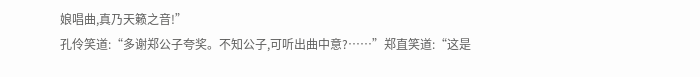娘唱曲,真乃天籁之音!”
孔伶笑道:“多谢郑公子夸奖。不知公子,可听出曲中意?……”郑直笑道:“这是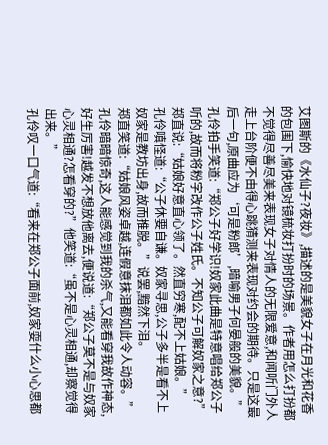艾图斯的《水仙子?夜妆》,描述的是美貌女子在月光和花香的包围下,愉快地对镜梳妆打扮时的场景。作者用怎么打扮都不觉得尽善尽美来表现女子对情人的无限爱意,和闻听门外人走上台阶便不由得心跳猜测来表现对约会的期待。只是这最后一句,原曲应为‘可是粉郎’,暗喻男子何晏般的美貌。”
孔伶拍手笑道:“郑公子好学识!奴家此曲是特意唱给郑公子听的,故而将粉字改作公子姓氏。不知公子可解奴家之意?”
郑直说:“姑娘好意直心领了。然直穷寒,配不上姑娘。”
孔伶嗔怪道:“公子休要自谦。奴家寻思,公子多半是看不上奴家是教坊出身,故而推脱。”说罢,黯然下泪。
郑直笑道:“姑娘风姿卓越,连假意抹泪都如此令人动容。”
孔伶暗暗惊奇,这人能感觉到我的杀气,又能看穿我故作神态,好生厉害!越发不想放他离去,便说道:“郑公子莫不是与奴家心灵相通?怎看穿的?”他笑道:“虽不是心灵相通,却察觉得出来。”
孔伶叹一口气道:“看来在郑公子面前,奴家耍什么小心思都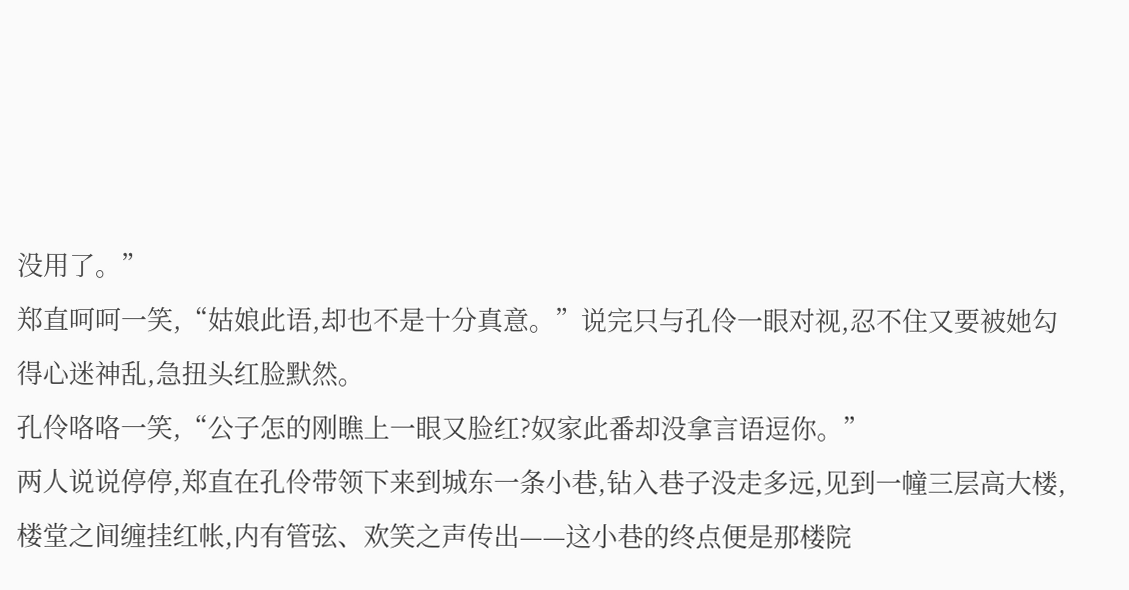没用了。”
郑直呵呵一笑,“姑娘此语,却也不是十分真意。”说完只与孔伶一眼对视,忍不住又要被她勾得心迷神乱,急扭头红脸默然。
孔伶咯咯一笑,“公子怎的刚瞧上一眼又脸红?奴家此番却没拿言语逗你。”
两人说说停停,郑直在孔伶带领下来到城东一条小巷,钻入巷子没走多远,见到一幢三层高大楼,楼堂之间缠挂红帐,内有管弦、欢笑之声传出——这小巷的终点便是那楼院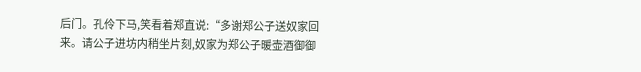后门。孔伶下马,笑看着郑直说:“多谢郑公子送奴家回来。请公子进坊内稍坐片刻,奴家为郑公子暖壶酒御御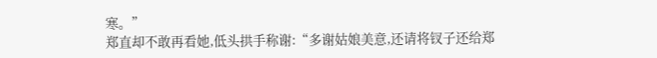寒。”
郑直却不敢再看她,低头拱手称谢:“多谢姑娘美意,还请将钗子还给郑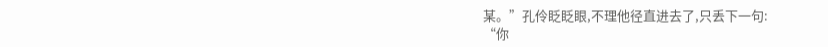某。”孔伶眨眨眼,不理他径直进去了,只丢下一句:
“你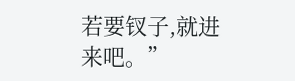若要钗子,就进来吧。”